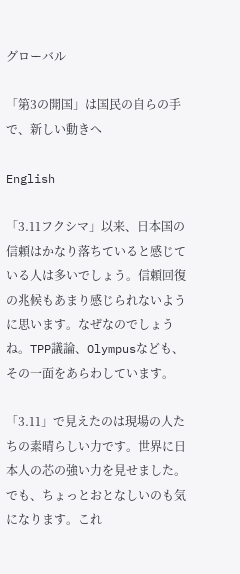グローバル

「第3の開国」は国民の自らの手で、新しい動きへ

English

「3.11フクシマ」以来、日本国の信頼はかなり落ちていると感じている人は多いでしょう。信頼回復の兆候もあまり感じられないように思います。なぜなのでしょうね。TPP議論、Olympusなども、その一面をあらわしています。

「3.11」で見えたのは現場の人たちの素晴らしい力です。世界に日本人の芯の強い力を見せました。でも、ちょっとおとなしいのも気になります。これ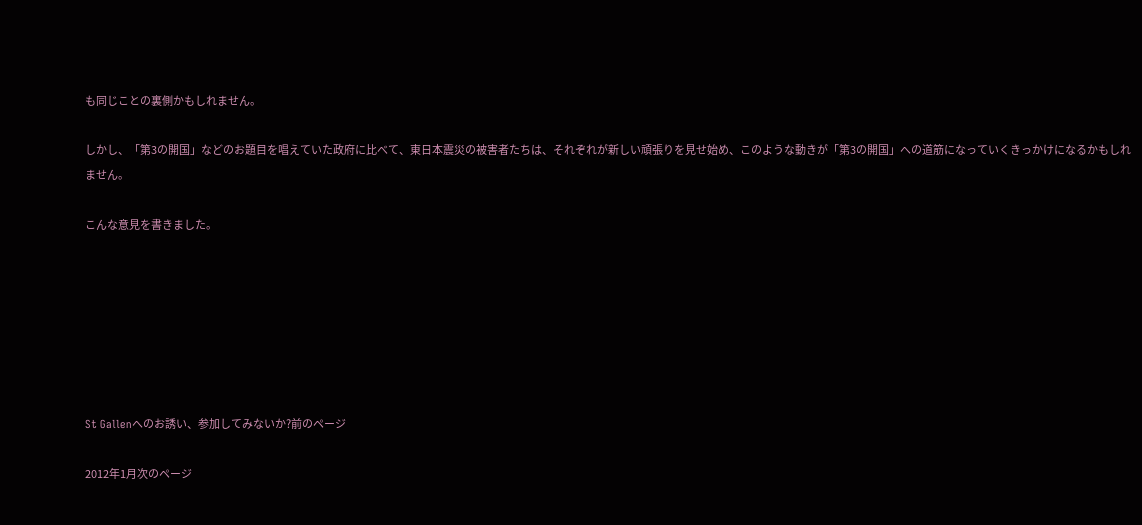も同じことの裏側かもしれません。

しかし、「第3の開国」などのお題目を唱えていた政府に比べて、東日本震災の被害者たちは、それぞれが新しい頑張りを見せ始め、このような動きが「第3の開国」への道筋になっていくきっかけになるかもしれません。

こんな意見を書きました。







St Gallenへのお誘い、参加してみないか?前のページ

2012年1月次のページ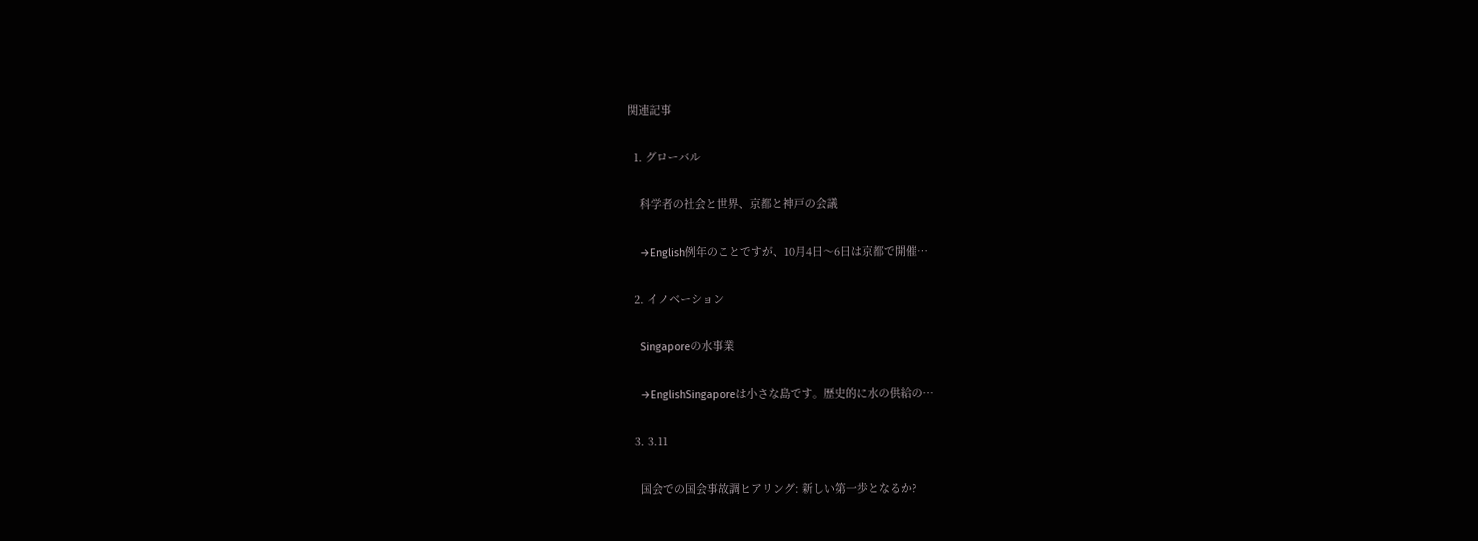関連記事

  1. グローバル

    科学者の社会と世界、京都と神戸の会議

    →English例年のことですが、10月4日〜6日は京都で開催…

  2. イノベーション

    Singaporeの水事業

    →EnglishSingaporeは小さな島です。歴史的に水の供給の…

  3. 3.11

    国会での国会事故調ヒアリング: 新しい第一歩となるか?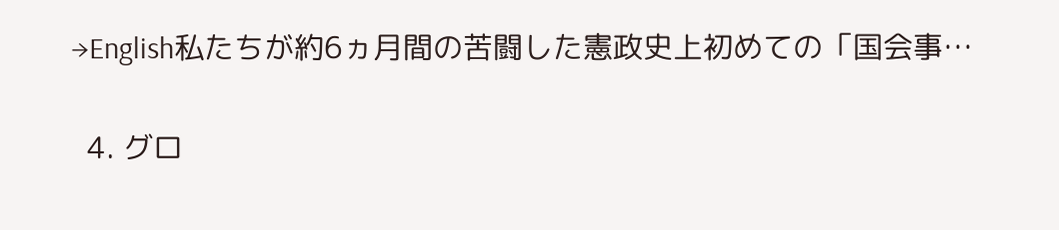→English私たちが約6ヵ月間の苦闘した憲政史上初めての「国会事…

  4. グロ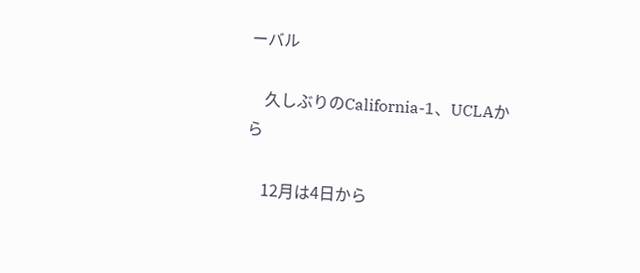ーバル

    久しぶりのCalifornia-1、UCLAから

    12月は4日から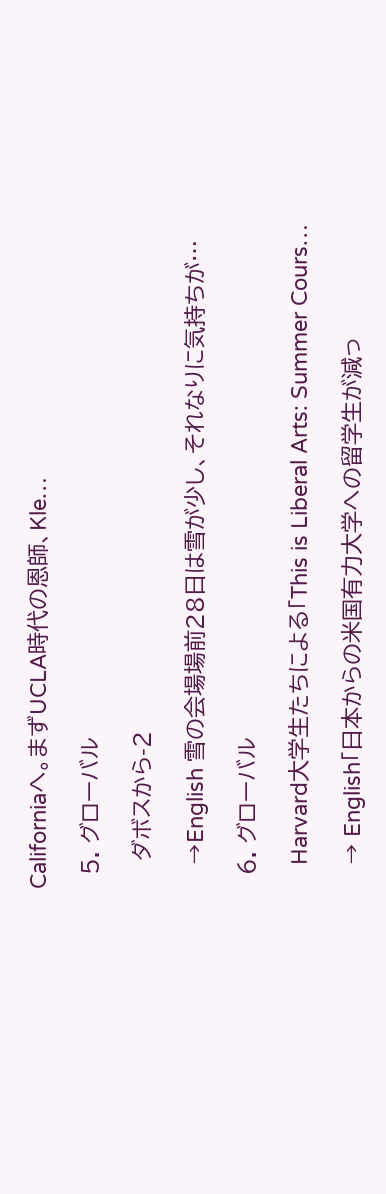Californiaへ。まずUCLA時代の恩師、Kle…

  5. グローバル

    ダボスから-2

    →English 雪の会場場前28日は雪が少し、それなりに気持ちが…

  6. グローバル

    Harvard大学生たちによる「This is Liberal Arts: Summer Cours…

    → English「日本からの米国有力大学への留学生が減っ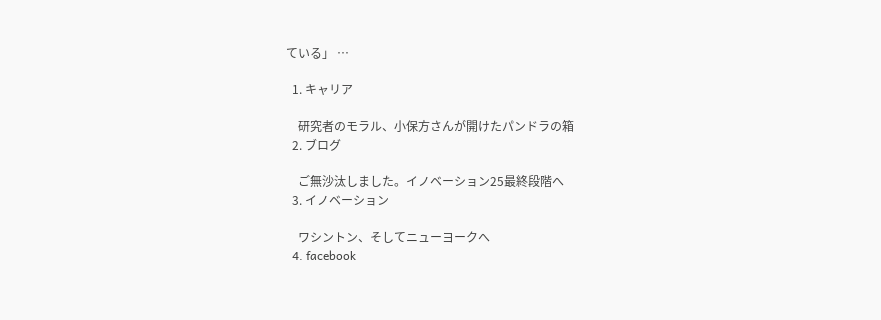ている」 …

  1. キャリア

    研究者のモラル、小保方さんが開けたパンドラの箱
  2. ブログ

    ご無沙汰しました。イノベーション25最終段階へ
  3. イノベーション

    ワシントン、そしてニューヨークへ
  4. facebook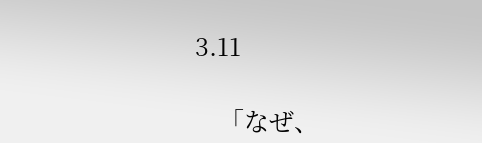3.11

    「なぜ、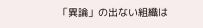「異論」の出ない組織は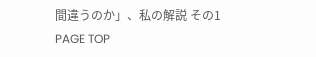間違うのか」、私の解説 その1
PAGE TOP